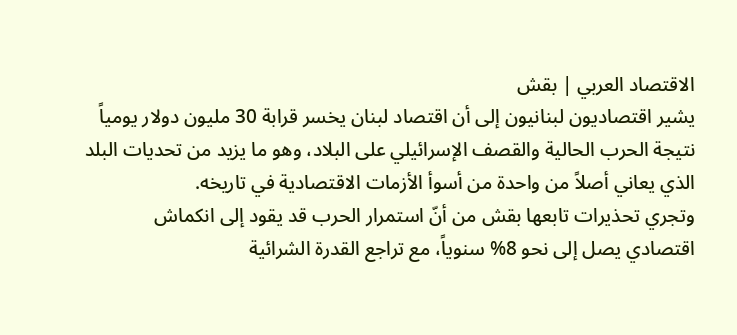الاقتصاد العربي | بقش
يشير اقتصاديون لبنانيون إلى أن اقتصاد لبنان يخسر قرابة 30 مليون دولار يومياً نتيجة الحرب الحالية والقصف الإسرائيلي على البلاد، وهو ما يزيد من تحديات البلد الذي يعاني أصلاً من واحدة من أسوأ الأزمات الاقتصادية في تاريخه.
وتجري تحذيرات تابعها بقش من أنّ استمرار الحرب قد يقود إلى انكماش اقتصادي يصل إلى نحو 8% سنوياً، مع تراجع القدرة الشرائية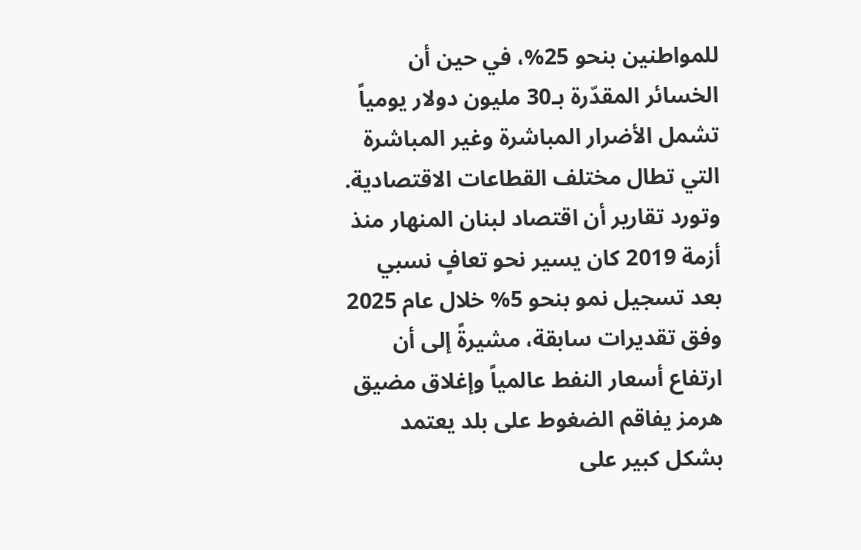للمواطنين بنحو 25%، في حين أن الخسائر المقدّرة بـ30 مليون دولار يومياً تشمل الأضرار المباشرة وغير المباشرة التي تطال مختلف القطاعات الاقتصادية.
وتورد تقارير أن اقتصاد لبنان المنهار منذ أزمة 2019 كان يسير نحو تعافٍ نسبي بعد تسجيل نمو بنحو 5% خلال عام 2025 وفق تقديرات سابقة، مشيرةً إلى أن ارتفاع أسعار النفط عالمياً وإغلاق مضيق هرمز يفاقم الضغوط على بلد يعتمد بشكل كبير على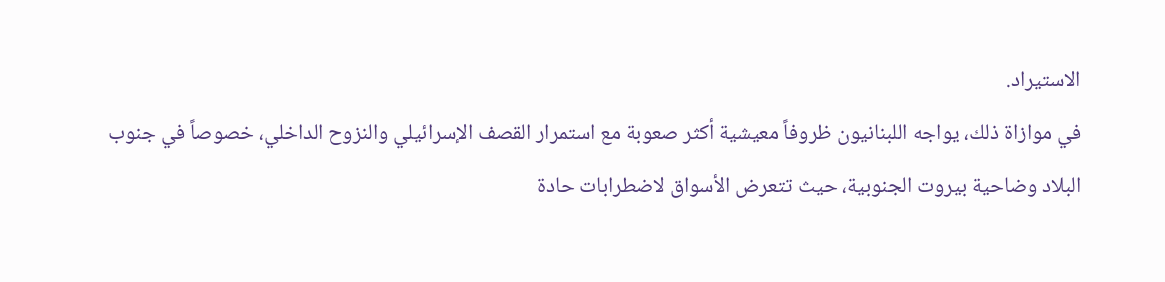الاستيراد.
في موازاة ذلك، يواجه اللبنانيون ظروفاً معيشية أكثر صعوبة مع استمرار القصف الإسرائيلي والنزوح الداخلي، خصوصاً في جنوب البلاد وضاحية بيروت الجنوبية، حيث تتعرض الأسواق لاضطرابات حادة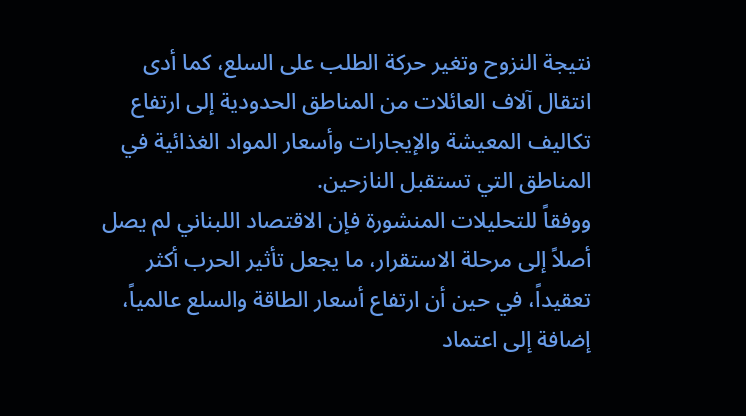نتيجة النزوح وتغير حركة الطلب على السلع، كما أدى انتقال آلاف العائلات من المناطق الحدودية إلى ارتفاع تكاليف المعيشة والإيجارات وأسعار المواد الغذائية في المناطق التي تستقبل النازحين.
ووفقاً للتحليلات المنشورة فإن الاقتصاد اللبناني لم يصل أصلاً إلى مرحلة الاستقرار، ما يجعل تأثير الحرب أكثر تعقيداً، في حين أن ارتفاع أسعار الطاقة والسلع عالمياً، إضافة إلى اعتماد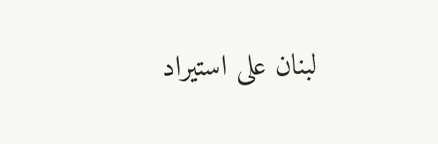لبنان على استيراد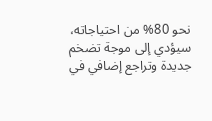نحو 80% من احتياجاته، سيؤدي إلى موجة تضخم جديدة وتراجع إضافي في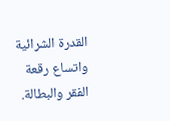القدرة الشرائية واتساع رقعة الفقر والبطالة.